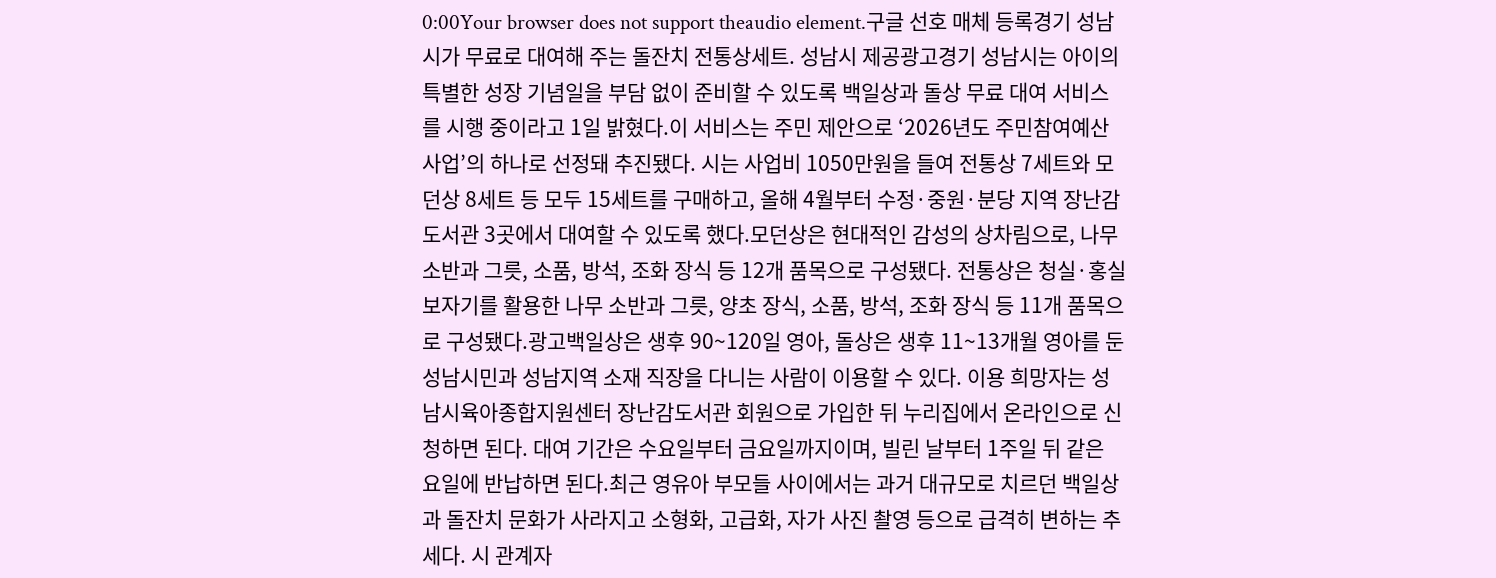0:00Your browser does not support theaudio element.구글 선호 매체 등록경기 성남시가 무료로 대여해 주는 돌잔치 전통상세트. 성남시 제공광고경기 성남시는 아이의 특별한 성장 기념일을 부담 없이 준비할 수 있도록 백일상과 돌상 무료 대여 서비스를 시행 중이라고 1일 밝혔다.이 서비스는 주민 제안으로 ‘2026년도 주민참여예산 사업’의 하나로 선정돼 추진됐다. 시는 사업비 1050만원을 들여 전통상 7세트와 모던상 8세트 등 모두 15세트를 구매하고, 올해 4월부터 수정·중원·분당 지역 장난감도서관 3곳에서 대여할 수 있도록 했다.모던상은 현대적인 감성의 상차림으로, 나무 소반과 그릇, 소품, 방석, 조화 장식 등 12개 품목으로 구성됐다. 전통상은 청실·홍실 보자기를 활용한 나무 소반과 그릇, 양초 장식, 소품, 방석, 조화 장식 등 11개 품목으로 구성됐다.광고백일상은 생후 90~120일 영아, 돌상은 생후 11~13개월 영아를 둔 성남시민과 성남지역 소재 직장을 다니는 사람이 이용할 수 있다. 이용 희망자는 성남시육아종합지원센터 장난감도서관 회원으로 가입한 뒤 누리집에서 온라인으로 신청하면 된다. 대여 기간은 수요일부터 금요일까지이며, 빌린 날부터 1주일 뒤 같은 요일에 반납하면 된다.최근 영유아 부모들 사이에서는 과거 대규모로 치르던 백일상과 돌잔치 문화가 사라지고 소형화, 고급화, 자가 사진 촬영 등으로 급격히 변하는 추세다. 시 관계자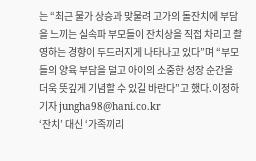는 “최근 물가 상승과 맞물려 고가의 돌잔치에 부담을 느끼는 실속파 부모들이 잔치상을 직접 차리고 촬영하는 경향이 두드러지게 나타나고 있다”며 “부모들의 양육 부담을 덜고 아이의 소중한 성장 순간을 더욱 뜻깊게 기념할 수 있길 바란다”고 했다.이정하 기자 jungha98@hani.co.kr
‘잔치’ 대신 ‘가족끼리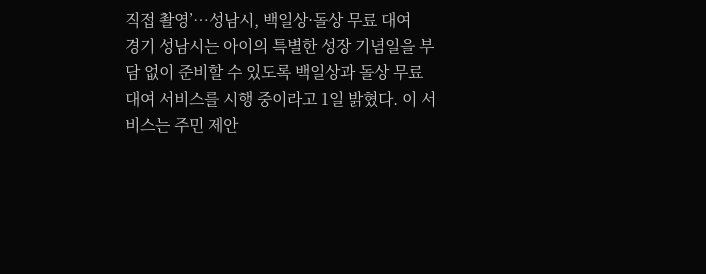직접 촬영’…성남시, 백일상·돌상 무료 대여
경기 성남시는 아이의 특별한 성장 기념일을 부담 없이 준비할 수 있도록 백일상과 돌상 무료 대여 서비스를 시행 중이라고 1일 밝혔다. 이 서비스는 주민 제안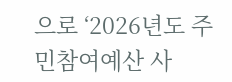으로 ‘2026년도 주민참여예산 사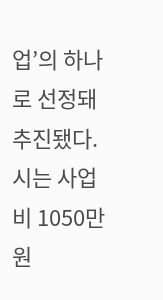업’의 하나로 선정돼 추진됐다. 시는 사업비 1050만원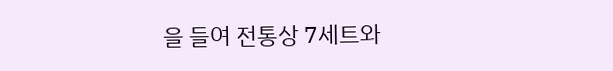을 들여 전통상 7세트와